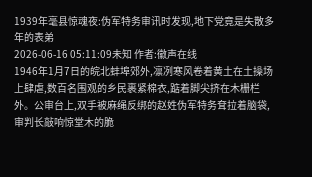1939年毫县惊魂夜:伪军特务审讯时发现,地下党竟是失散多年的表弟
2026-06-16 05:11:09未知 作者:徽声在线
1946年1月7日的皖北蚌埠郊外,凛冽寒风卷着黄土在土操场上肆虐,数百名围观的乡民裹紧棉衣,踮着脚尖挤在木栅栏外。公审台上,双手被麻绳反绑的赵姓伪军特务耷拉着脑袋,审判长敲响惊堂木的脆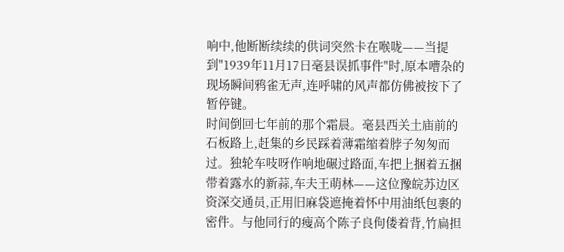响中,他断断续续的供词突然卡在喉咙——当提到"1939年11月17日毫县误抓事件"时,原本嘈杂的现场瞬间鸦雀无声,连呼啸的风声都仿佛被按下了暂停键。
时间倒回七年前的那个霜晨。毫县西关土庙前的石板路上,赶集的乡民踩着薄霜缩着脖子匆匆而过。独轮车吱呀作响地碾过路面,车把上捆着五捆带着露水的新蒜,车夫王萌林——这位豫皖苏边区资深交通员,正用旧麻袋遮掩着怀中用油纸包裹的密件。与他同行的瘦高个陈子良佝偻着背,竹扁担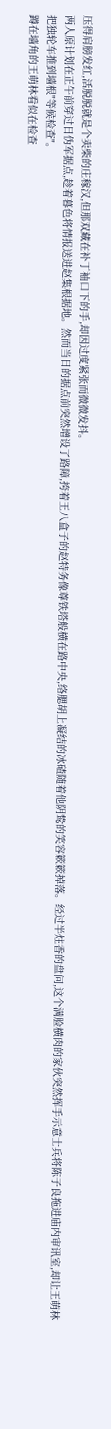压得肩膀发红,活脱脱就是个卖柴的庄稼汉,但那双藏在补丁袖口下的手,却因过度紧张而微微发抖。
两人原计划在正午前穿过日伪军据点,趁着暮色将情报送进赵集根据地。然而当日的据点前突然增设了路障,挎着王八盒子的赵特务像尊铁塔般横在路中央,络腮胡上凝结的冰碴随着他阴鸷的笑容簌簌掉落。经过半炷香的盘问,这个满脸横肉的家伙突然挥手示意士兵将陈子良拖进庙内审讯室,却让王萌林把独轮车推到墙根"等候检查"。
蹲在墙角的王萌林看似在检查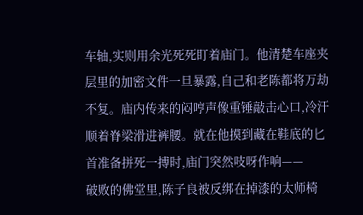车轴,实则用余光死死盯着庙门。他清楚车座夹层里的加密文件一旦暴露,自己和老陈都将万劫不复。庙内传来的闷哼声像重锤敲击心口,冷汗顺着脊梁滑进裤腰。就在他摸到藏在鞋底的匕首准备拼死一搏时,庙门突然吱呀作响——
破败的佛堂里,陈子良被反绑在掉漆的太师椅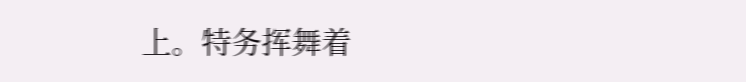上。特务挥舞着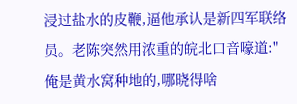浸过盐水的皮鞭,逼他承认是新四军联络员。老陈突然用浓重的皖北口音嚎道:"俺是黄水窝种地的,哪晓得啥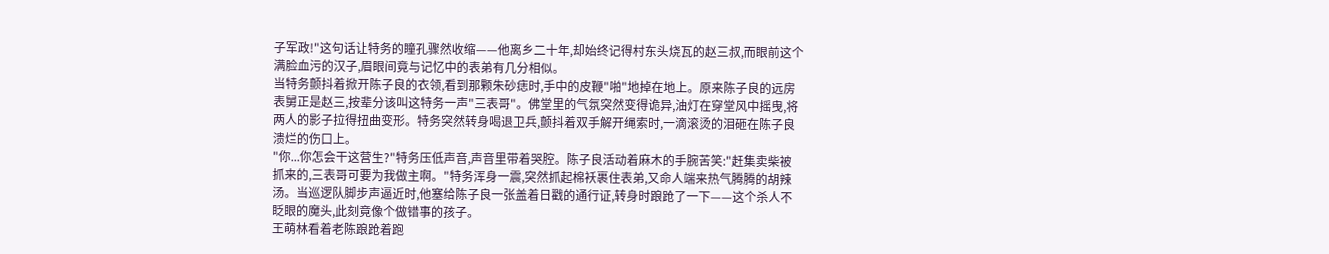子军政!"这句话让特务的瞳孔骤然收缩——他离乡二十年,却始终记得村东头烧瓦的赵三叔,而眼前这个满脸血污的汉子,眉眼间竟与记忆中的表弟有几分相似。
当特务颤抖着掀开陈子良的衣领,看到那颗朱砂痣时,手中的皮鞭"啪"地掉在地上。原来陈子良的远房表舅正是赵三,按辈分该叫这特务一声"三表哥"。佛堂里的气氛突然变得诡异,油灯在穿堂风中摇曳,将两人的影子拉得扭曲变形。特务突然转身喝退卫兵,颤抖着双手解开绳索时,一滴滚烫的泪砸在陈子良溃烂的伤口上。
"你...你怎会干这营生?"特务压低声音,声音里带着哭腔。陈子良活动着麻木的手腕苦笑:"赶集卖柴被抓来的,三表哥可要为我做主啊。"特务浑身一震,突然抓起棉袄裹住表弟,又命人端来热气腾腾的胡辣汤。当巡逻队脚步声逼近时,他塞给陈子良一张盖着日戳的通行证,转身时踉跄了一下——这个杀人不眨眼的魔头,此刻竟像个做错事的孩子。
王萌林看着老陈踉跄着跑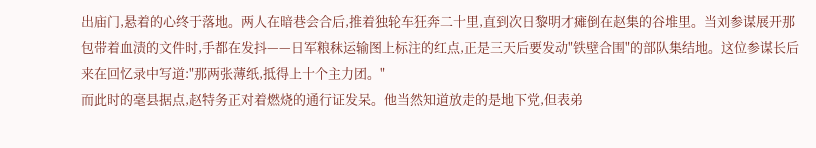出庙门,悬着的心终于落地。两人在暗巷会合后,推着独轮车狂奔二十里,直到次日黎明才瘫倒在赵集的谷堆里。当刘参谋展开那包带着血渍的文件时,手都在发抖——日军粮秣运输图上标注的红点,正是三天后要发动"铁壁合围"的部队集结地。这位参谋长后来在回忆录中写道:"那两张薄纸,抵得上十个主力团。"
而此时的毫县据点,赵特务正对着燃烧的通行证发呆。他当然知道放走的是地下党,但表弟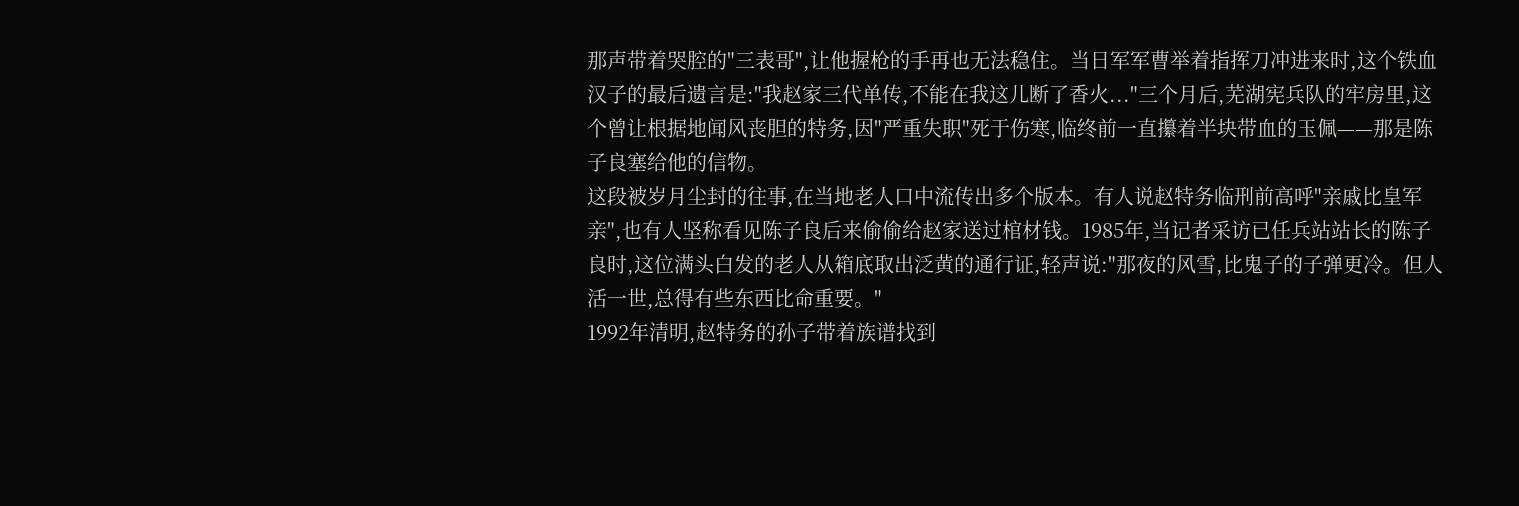那声带着哭腔的"三表哥",让他握枪的手再也无法稳住。当日军军曹举着指挥刀冲进来时,这个铁血汉子的最后遗言是:"我赵家三代单传,不能在我这儿断了香火..."三个月后,芜湖宪兵队的牢房里,这个曾让根据地闻风丧胆的特务,因"严重失职"死于伤寒,临终前一直攥着半块带血的玉佩——那是陈子良塞给他的信物。
这段被岁月尘封的往事,在当地老人口中流传出多个版本。有人说赵特务临刑前高呼"亲戚比皇军亲",也有人坚称看见陈子良后来偷偷给赵家送过棺材钱。1985年,当记者采访已任兵站站长的陈子良时,这位满头白发的老人从箱底取出泛黄的通行证,轻声说:"那夜的风雪,比鬼子的子弹更冷。但人活一世,总得有些东西比命重要。"
1992年清明,赵特务的孙子带着族谱找到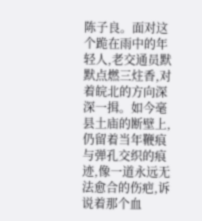陈子良。面对这个跪在雨中的年轻人,老交通员默默点燃三炷香,对着皖北的方向深深一揖。如今毫县土庙的断壁上,仍留着当年鞭痕与弹孔交织的痕迹,像一道永远无法愈合的伤疤,诉说着那个血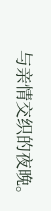与亲情交织的夜晚。